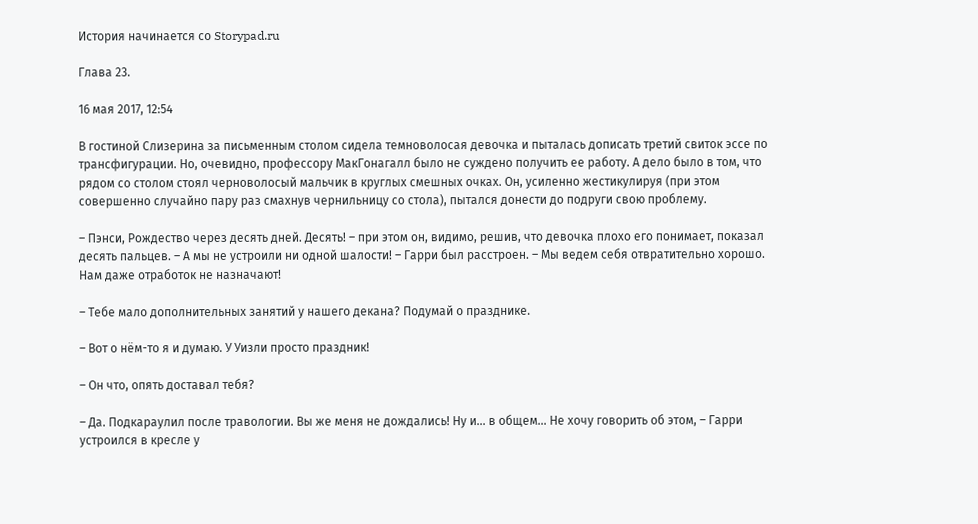История начинается со Storypad.ru

Глава 23.

16 мая 2017, 12:54

В гостиной Слизерина за письменным столом сидела темноволосая девочка и пыталась дописать третий свиток эссе по трансфигурации. Но, очевидно, профессору МакГонагалл было не суждено получить ее работу. А дело было в том, что рядом со столом стоял черноволосый мальчик в круглых смешных очках. Он, усиленно жестикулируя (при этом совершенно случайно пару раз смахнув чернильницу со стола), пытался донести до подруги свою проблему.

– Пэнси, Рождество через десять дней. Десять! – при этом он, видимо, решив, что девочка плохо его понимает, показал десять пальцев. – А мы не устроили ни одной шалости! – Гарри был расстроен. – Мы ведем себя отвратительно хорошо. Нам даже отработок не назначают!

– Тебе мало дополнительных занятий у нашего декана? Подумай о празднике.

– Вот о нём-то я и думаю. У Уизли просто праздник!

– Он что, опять доставал тебя?

– Да. Подкараулил после травологии. Вы же меня не дождались! Ну и... в общем... Не хочу говорить об этом, – Гарри устроился в кресле у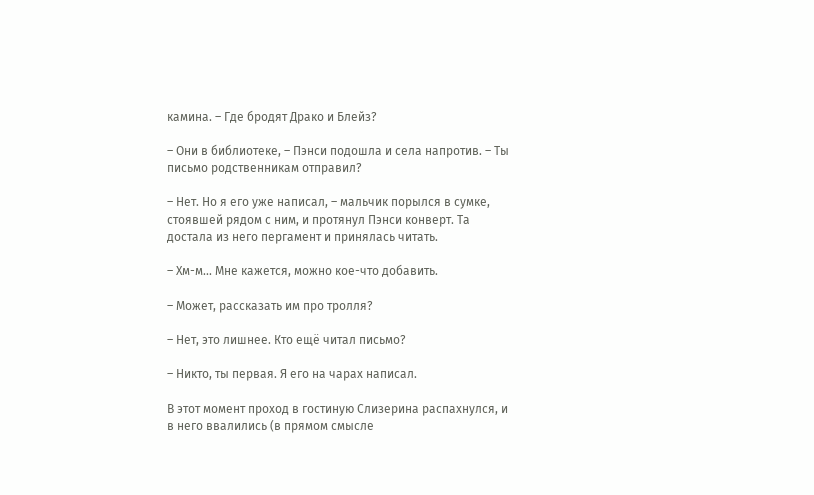камина. – Где бродят Драко и Блейз?

– Они в библиотеке, – Пэнси подошла и села напротив. – Ты письмо родственникам отправил?

– Нет. Но я его уже написал, – мальчик порылся в сумке, стоявшей рядом с ним, и протянул Пэнси конверт. Та достала из него пергамент и принялась читать.

– Хм-м... Мне кажется, можно кое-что добавить.

– Может, рассказать им про тролля?

– Нет, это лишнее. Кто ещё читал письмо?

– Никто, ты первая. Я его на чарах написал.

В этот момент проход в гостиную Слизерина распахнулся, и в него ввалились (в прямом смысле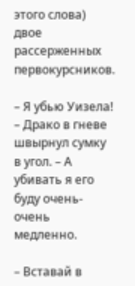этого слова) двое рассерженных первокурсников.

– Я убью Уизела! – Драко в гневе швырнул сумку в угол. – А убивать я его буду очень-очень медленно.

– Вставай в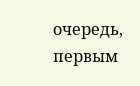очередь, первым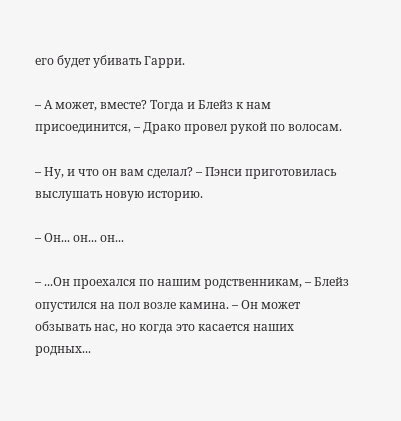его будет убивать Гарри.

– А может, вместе? Тогда и Блейз к нам присоединится, – Драко провел рукой по волосам.

– Ну, и что он вам сделал? – Пэнси приготовилась выслушать новую историю.

– Он... он... он...

– ...Он проехался по нашим родственникам, – Блейз опустился на пол возле камина. – Он может обзывать нас, но когда это касается наших родных...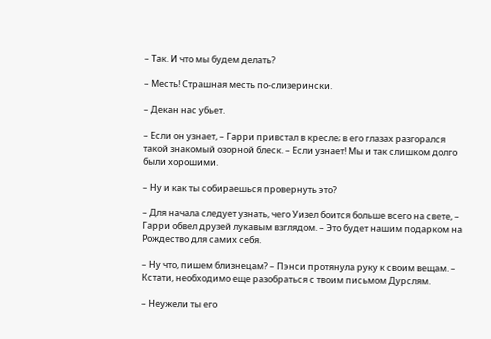– Так. И что мы будем делать?

– Месть! Страшная месть по-слизерински.

– Декан нас убьет.

– Если он узнает, – Гарри привстал в кресле; в его глазах разгорался такой знакомый озорной блеск. – Если узнает! Мы и так слишком долго были хорошими.

– Ну и как ты собираешься провернуть это?

– Для начала следует узнать, чего Уизел боится больше всего на свете, – Гарри обвел друзей лукавым взглядом. – Это будет нашим подарком на Рождество для самих себя.

– Ну что, пишем близнецам? – Пэнси протянула руку к своим вещам. – Кстати, необходимо еще разобраться с твоим письмом Дурслям.

– Неужели ты его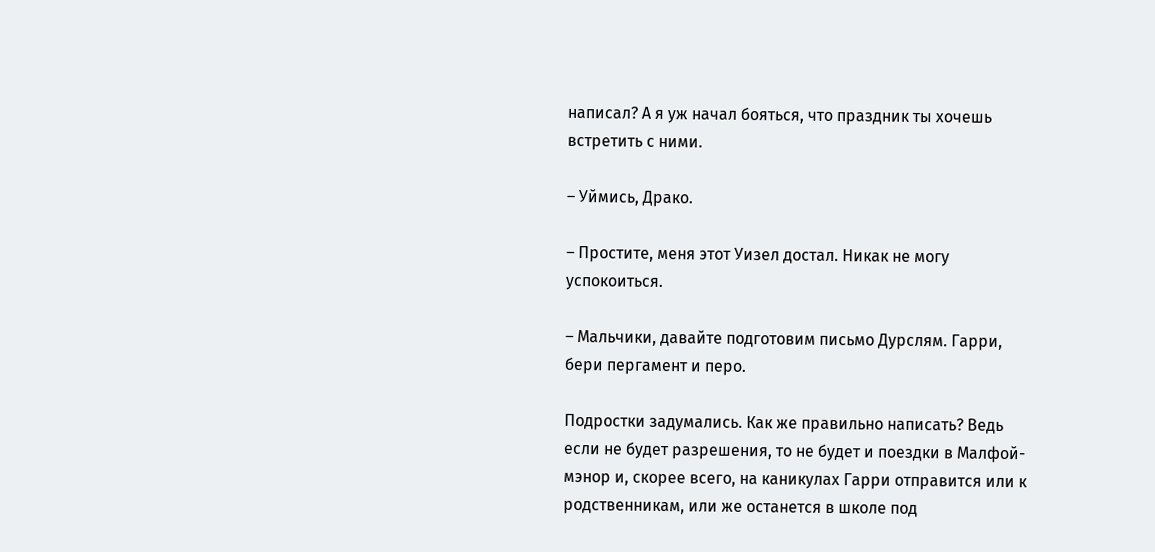написал? А я уж начал бояться, что праздник ты хочешь встретить с ними.

– Уймись, Драко.

– Простите, меня этот Уизел достал. Никак не могу успокоиться.

– Мальчики, давайте подготовим письмо Дурслям. Гарри, бери пергамент и перо.

Подростки задумались. Как же правильно написать? Ведь если не будет разрешения, то не будет и поездки в Малфой-мэнор и, скорее всего, на каникулах Гарри отправится или к родственникам, или же останется в школе под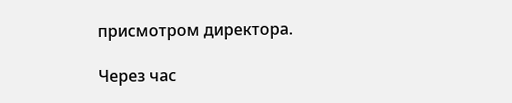присмотром директора.

Через час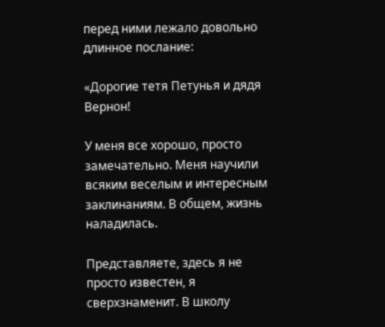перед ними лежало довольно длинное послание:

«Дорогие тетя Петунья и дядя Вернон!

У меня все хорошо, просто замечательно. Меня научили всяким веселым и интересным заклинаниям. В общем, жизнь наладилась.

Представляете, здесь я не просто известен, я сверхзнаменит. В школу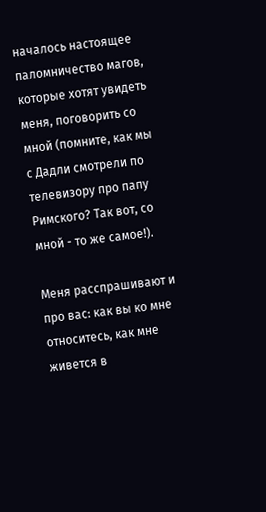началось настоящее паломничество магов, которые хотят увидеть меня, поговорить со мной (помните, как мы с Дадли смотрели по телевизору про папу Римского? Так вот, со мной - то же самое!).

Меня расспрашивают и про вас: как вы ко мне относитесь, как мне живется в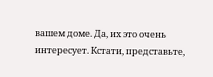вашем доме. Да, их это очень интересует. Кстати, представьте,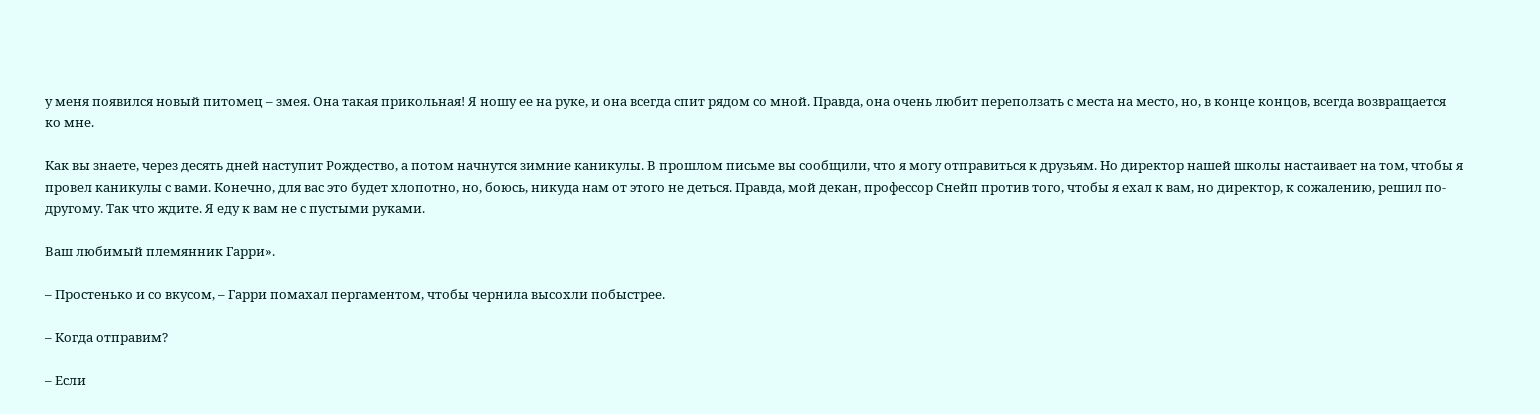у меня появился новый питомец – змея. Она такая прикольная! Я ношу ее на руке, и она всегда спит рядом со мной. Правда, она очень любит переползать с места на место, но, в конце концов, всегда возвращается ко мне.

Как вы знаете, через десять дней наступит Рождество, а потом начнутся зимние каникулы. В прошлом письме вы сообщили, что я могу отправиться к друзьям. Но директор нашей школы настаивает на том, чтобы я провел каникулы с вами. Конечно, для вас это будет хлопотно, но, боюсь, никуда нам от этого не деться. Правда, мой декан, профессор Снейп против того, чтобы я ехал к вам, но директор, к сожалению, решил по-другому. Так что ждите. Я еду к вам не с пустыми руками.

Ваш любимый племянник Гарри».

– Простенько и со вкусом, – Гарри помахал пергаментом, чтобы чернила высохли побыстрее.

– Когда отправим?

– Если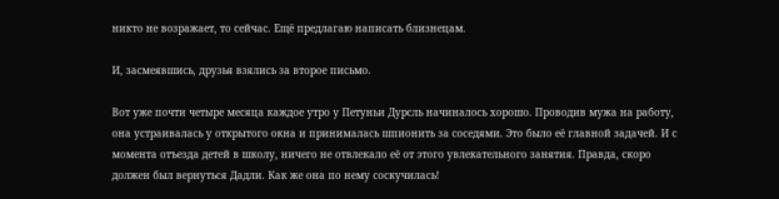никто не возражает, то сейчас. Ещё предлагаю написать близнецам.

И, засмеявшись, друзья взялись за второе письмо.

Вот уже почти четыре месяца каждое утро у Петуньи Дурсль начиналось хорошо. Проводив мужа на работу, она устраивалась у открытого окна и принималась шпионить за соседями. Это было её главной задачей. И с момента отъезда детей в школу, ничего не отвлекало её от этого увлекательного занятия. Правда, скоро должен был вернуться Дадли. Как же она по нему соскучилась!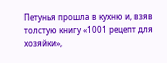Петунья прошла в кухню и, взяв толстую книгу «1001 рецепт для хозяйки»,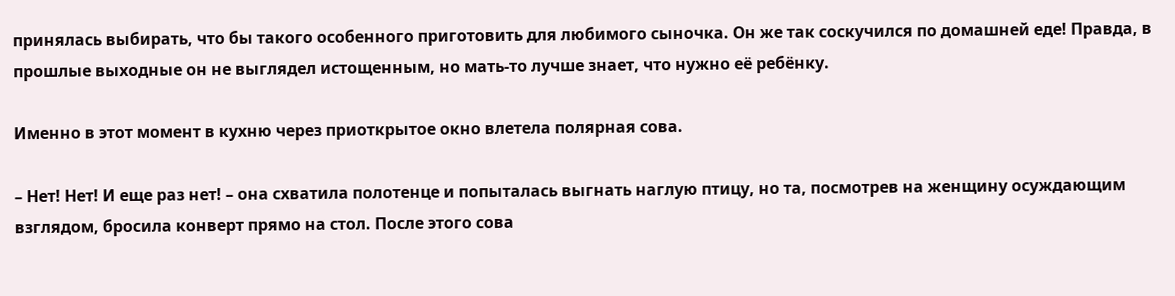принялась выбирать, что бы такого особенного приготовить для любимого сыночка. Он же так соскучился по домашней еде! Правда, в прошлые выходные он не выглядел истощенным, но мать-то лучше знает, что нужно её ребёнку.

Именно в этот момент в кухню через приоткрытое окно влетела полярная сова.

– Нет! Нет! И еще раз нет! – она схватила полотенце и попыталась выгнать наглую птицу, но та, посмотрев на женщину осуждающим взглядом, бросила конверт прямо на стол. После этого сова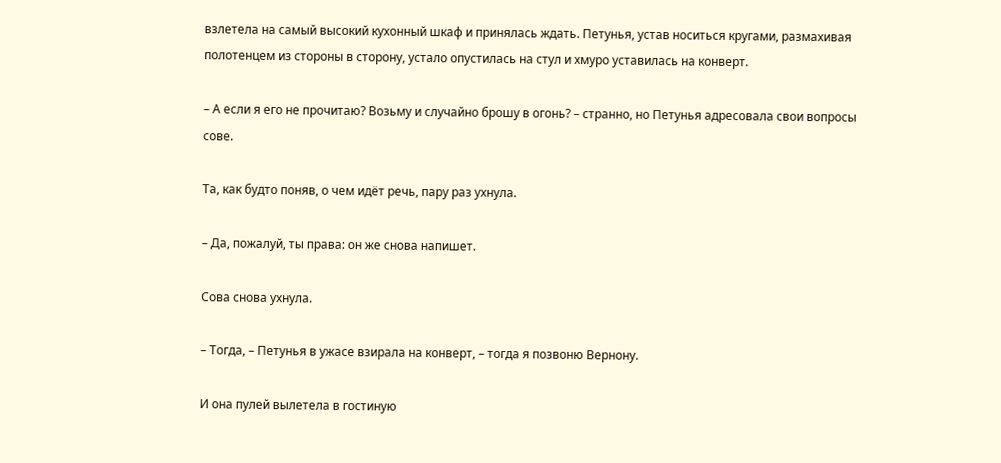взлетела на самый высокий кухонный шкаф и принялась ждать. Петунья, устав носиться кругами, размахивая полотенцем из стороны в сторону, устало опустилась на стул и хмуро уставилась на конверт.

– А если я его не прочитаю? Возьму и случайно брошу в огонь? – странно, но Петунья адресовала свои вопросы сове.

Та, как будто поняв, о чем идёт речь, пару раз ухнула.

– Да, пожалуй, ты права: он же снова напишет.

Сова снова ухнула.

– Тогда, – Петунья в ужасе взирала на конверт, – тогда я позвоню Вернону.

И она пулей вылетела в гостиную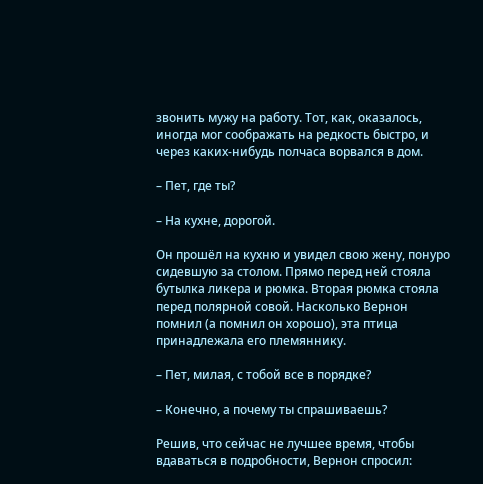звонить мужу на работу. Тот, как, оказалось, иногда мог соображать на редкость быстро, и через каких-нибудь полчаса ворвался в дом.

– Пет, где ты?

– На кухне, дорогой.

Он прошёл на кухню и увидел свою жену, понуро сидевшую за столом. Прямо перед ней стояла бутылка ликера и рюмка. Вторая рюмка стояла перед полярной совой. Насколько Вернон помнил (а помнил он хорошо), эта птица принадлежала его племяннику.

– Пет, милая, с тобой все в порядке?

– Конечно, а почему ты спрашиваешь?

Решив, что сейчас не лучшее время, чтобы вдаваться в подробности, Вернон спросил: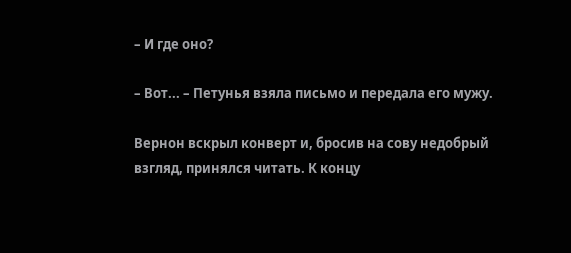– И где оно?

– Вот... – Петунья взяла письмо и передала его мужу.

Вернон вскрыл конверт и, бросив на сову недобрый взгляд, принялся читать. К концу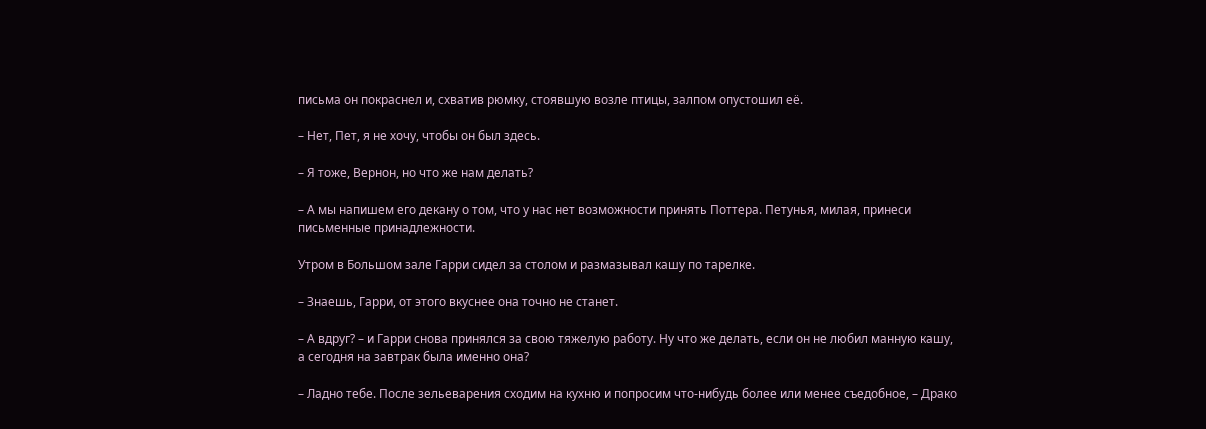письма он покраснел и, схватив рюмку, стоявшую возле птицы, залпом опустошил её.

– Нет, Пет, я не хочу, чтобы он был здесь.

– Я тоже, Вернон, но что же нам делать?

– А мы напишем его декану о том, что у нас нет возможности принять Поттера. Петунья, милая, принеси письменные принадлежности.

Утром в Большом зале Гарри сидел за столом и размазывал кашу по тарелке.

– Знаешь, Гарри, от этого вкуснее она точно не станет.

– А вдруг? – и Гарри снова принялся за свою тяжелую работу. Ну что же делать, если он не любил манную кашу, а сегодня на завтрак была именно она?

– Ладно тебе. После зельеварения сходим на кухню и попросим что-нибудь более или менее съедобное, – Драко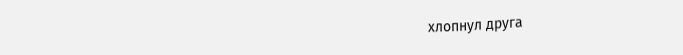хлопнул друга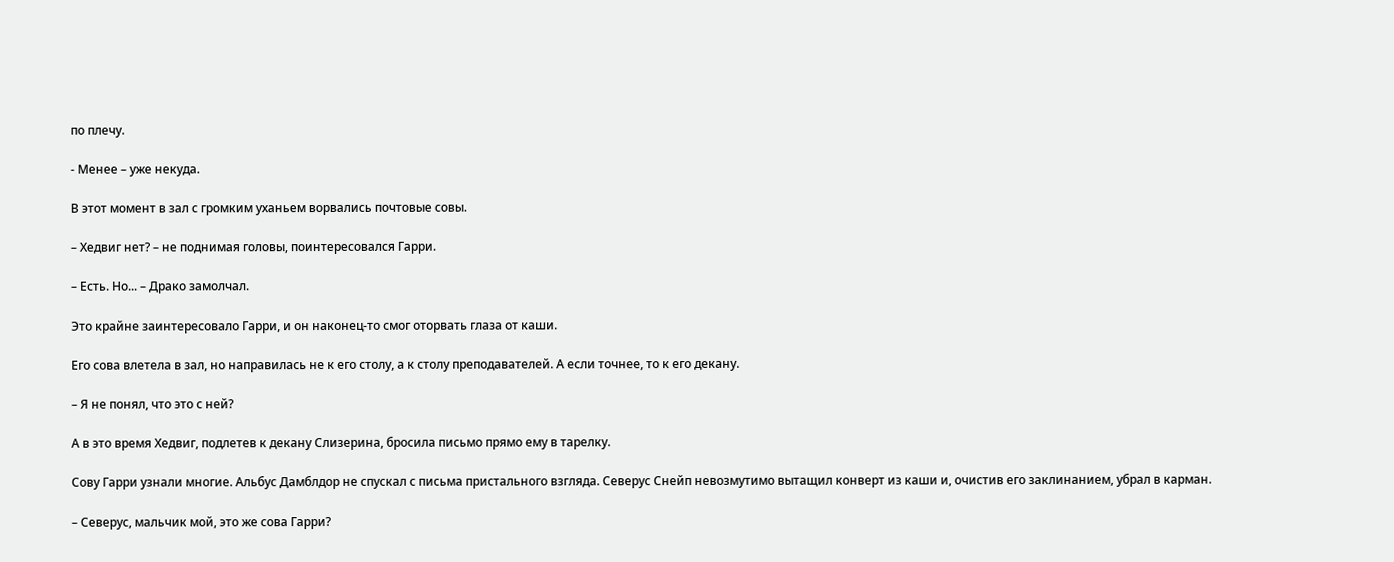по плечу.

- Менее – уже некуда.

В этот момент в зал с громким уханьем ворвались почтовые совы.

– Хедвиг нет? – не поднимая головы, поинтересовался Гарри.

– Есть. Но... – Драко замолчал.

Это крайне заинтересовало Гарри, и он наконец-то смог оторвать глаза от каши.

Его сова влетела в зал, но направилась не к его столу, а к столу преподавателей. А если точнее, то к его декану.

– Я не понял, что это с ней?

А в это время Хедвиг, подлетев к декану Слизерина, бросила письмо прямо ему в тарелку.

Сову Гарри узнали многие. Альбус Дамблдор не спускал с письма пристального взгляда. Северус Снейп невозмутимо вытащил конверт из каши и, очистив его заклинанием, убрал в карман.

– Северус, мальчик мой, это же сова Гарри?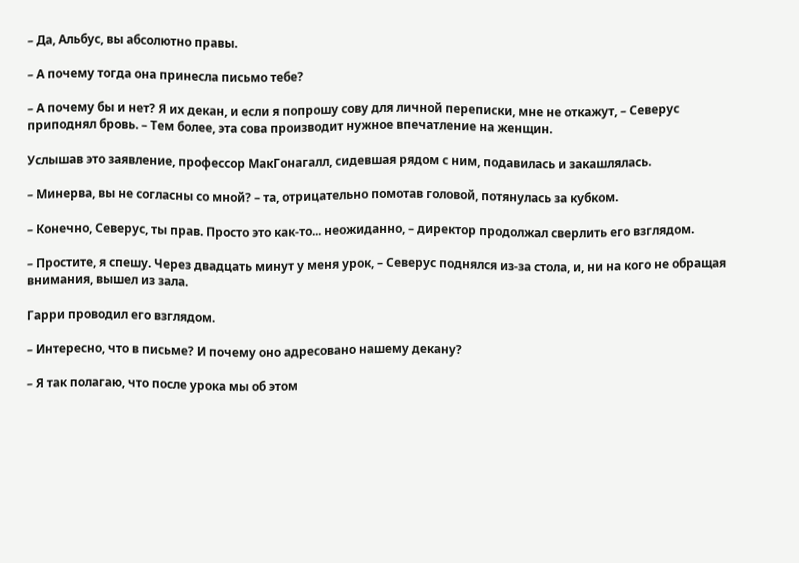– Да, Альбус, вы абсолютно правы.

– А почему тогда она принесла письмо тебе?

– А почему бы и нет? Я их декан, и если я попрошу сову для личной переписки, мне не откажут, – Северус приподнял бровь. – Тем более, эта сова производит нужное впечатление на женщин.

Услышав это заявление, профессор МакГонагалл, сидевшая рядом с ним, подавилась и закашлялась.

– Минерва, вы не согласны со мной? – та, отрицательно помотав головой, потянулась за кубком.

– Конечно, Северус, ты прав. Просто это как-то... неожиданно, – директор продолжал сверлить его взглядом.

– Простите, я спешу. Через двадцать минут у меня урок, – Северус поднялся из-за стола, и, ни на кого не обращая внимания, вышел из зала.

Гарри проводил его взглядом.

– Интересно, что в письме? И почему оно адресовано нашему декану?

– Я так полагаю, что после урока мы об этом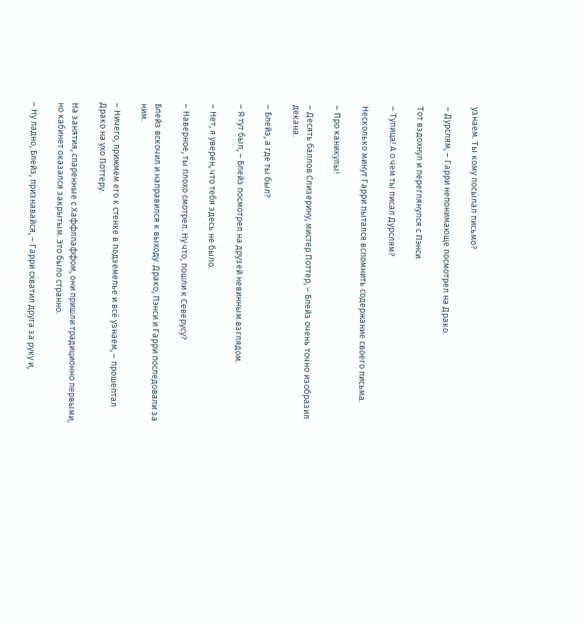узнаем. Ты кому посылал письмо?

– Дурслям, – Гарри непонимающе посмотрел на Драко.

Тот вздохнул и переглянулся с Пэнси.

– Тупица! А о чем ты писал Дурслям?

Несколько минут Гарри пытался вспомнить содержание своего письма.

– Про каникулы!

– Десять баллов Слизерину, мистер Поттер, – Блейз очень точно изобразил декана.

– Блейз, а где ты был?

– Я тут был, – Блейз посмотрел на друзей невинным взглядом.

– Нет, я уверен, что тебя здесь не было.

– Наверное, ты плохо смотрел. Ну что, пошли к Северусу?

Блейз вскочил и направился к выходу. Драко, Пэнси и Гарри последовали за ним.

– Ничего, прижмем его к стенке в подземелье и всё узнаем, – прошептал Драко на ухо Поттеру.

На занятия, спаренные с Хаффлпаффом, они пришли традиционно первыми, но кабинет оказался закрытым. Это было странно.

– Ну ладно, Блейз, признавайся, – Гарри схватил друга за руку и,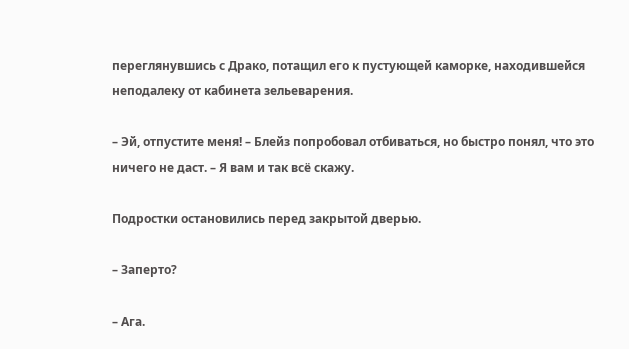переглянувшись с Драко, потащил его к пустующей каморке, находившейся неподалеку от кабинета зельеварения.

– Эй, отпустите меня! – Блейз попробовал отбиваться, но быстро понял, что это ничего не даст. – Я вам и так всё скажу.

Подростки остановились перед закрытой дверью.

– Заперто?

– Ага.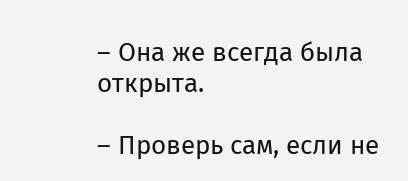– Она же всегда была открыта.

– Проверь сам, если не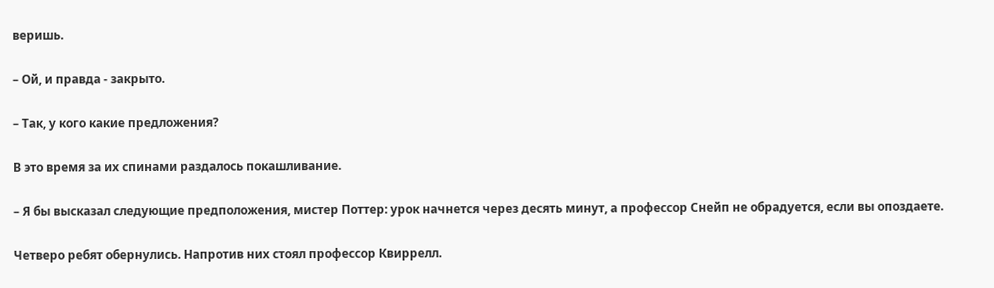веришь.

– Ой, и правда - закрыто.

– Так, у кого какие предложения?

В это время за их спинами раздалось покашливание.

– Я бы высказал следующие предположения, мистер Поттер: урок начнется через десять минут, а профессор Снейп не обрадуется, если вы опоздаете.

Четверо ребят обернулись. Напротив них стоял профессор Квиррелл.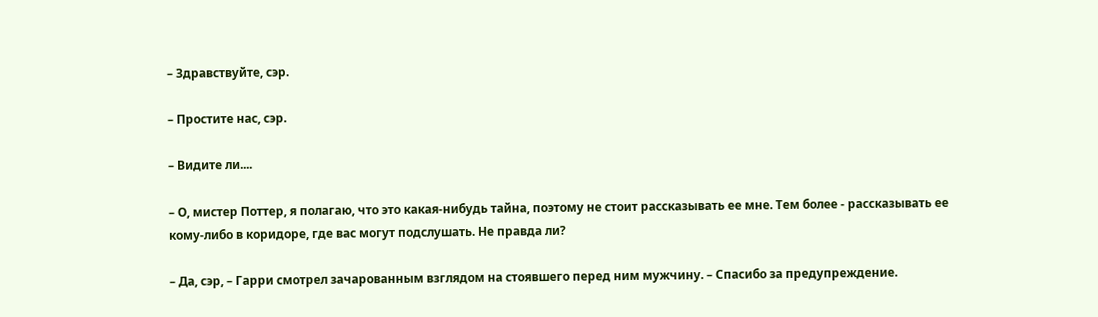– Здравствуйте, сэр.

– Простите нас, сэр.

– Видите ли....

– О, мистер Поттер, я полагаю, что это какая-нибудь тайна, поэтому не стоит рассказывать ее мне. Тем более - рассказывать ее кому-либо в коридоре, где вас могут подслушать. Не правда ли?

– Да, сэр, – Гарри смотрел зачарованным взглядом на стоявшего перед ним мужчину. – Спасибо за предупреждение.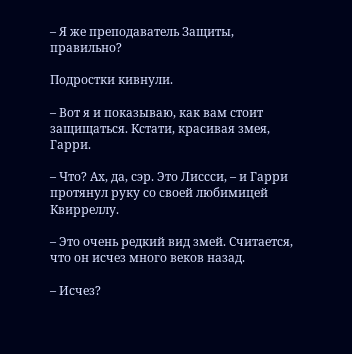– Я же преподаватель Защиты, правильно?

Подростки кивнули.

– Вот я и показываю, как вам стоит защищаться. Кстати, красивая змея, Гарри.

– Что? Ах, да, сэр. Это Лиссси, – и Гарри протянул руку со своей любимицей Квирреллу.

– Это очень редкий вид змей. Считается, что он исчез много веков назад.

– Исчез?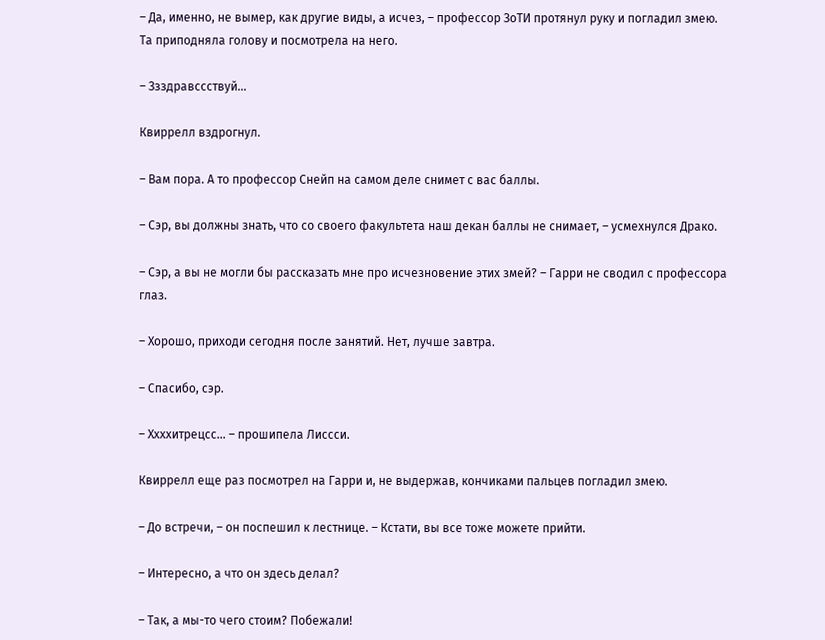– Да, именно, не вымер, как другие виды, а исчез, – профессор ЗоТИ протянул руку и погладил змею. Та приподняла голову и посмотрела на него.

– Ззздравссствуй...

Квиррелл вздрогнул.

– Вам пора. А то профессор Снейп на самом деле снимет с вас баллы.

– Сэр, вы должны знать, что со своего факультета наш декан баллы не снимает, – усмехнулся Драко.

– Сэр, а вы не могли бы рассказать мне про исчезновение этих змей? – Гарри не сводил с профессора глаз.

– Хорошо, приходи сегодня после занятий. Нет, лучше завтра.

– Спасибо, сэр.

– Ххххитрецсс... – прошипела Лиссси.

Квиррелл еще раз посмотрел на Гарри и, не выдержав, кончиками пальцев погладил змею.

– До встречи, – он поспешил к лестнице. – Кстати, вы все тоже можете прийти.

– Интересно, а что он здесь делал?

– Так, а мы-то чего стоим? Побежали!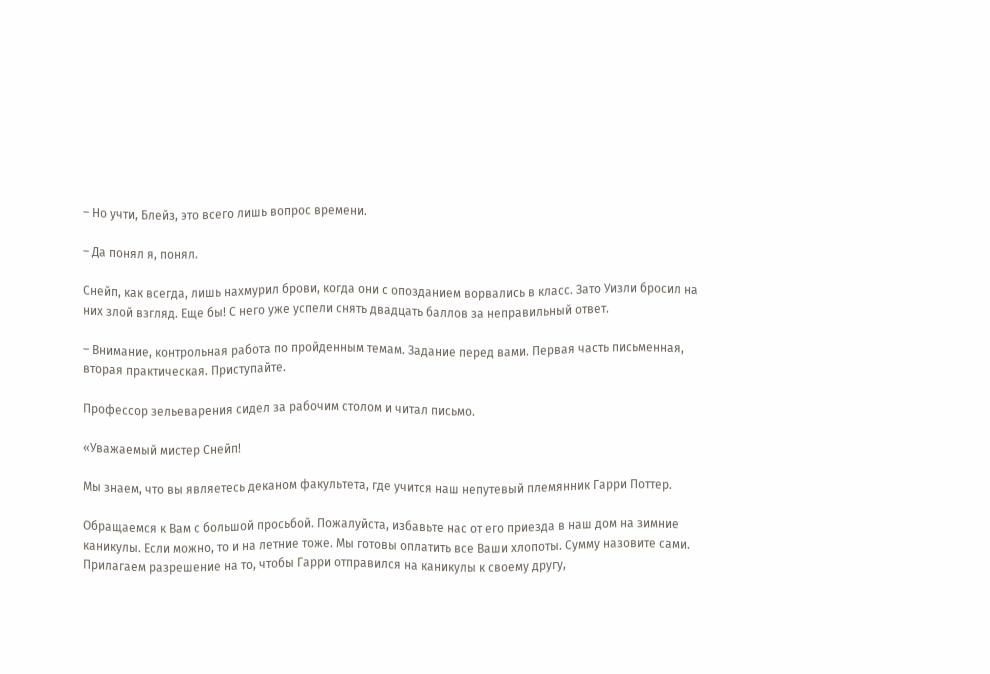– Но учти, Блейз, это всего лишь вопрос времени.

– Да понял я, понял.

Снейп, как всегда, лишь нахмурил брови, когда они с опозданием ворвались в класс. Зато Уизли бросил на них злой взгляд. Еще бы! С него уже успели снять двадцать баллов за неправильный ответ.

– Внимание, контрольная работа по пройденным темам. Задание перед вами. Первая часть письменная, вторая практическая. Приступайте.

Профессор зельеварения сидел за рабочим столом и читал письмо.

«Уважаемый мистер Снейп!

Мы знаем, что вы являетесь деканом факультета, где учится наш непутевый племянник Гарри Поттер.

Обращаемся к Вам с большой просьбой. Пожалуйста, избавьте нас от его приезда в наш дом на зимние каникулы. Если можно, то и на летние тоже. Мы готовы оплатить все Ваши хлопоты. Сумму назовите сами. Прилагаем разрешение на то, чтобы Гарри отправился на каникулы к своему другу,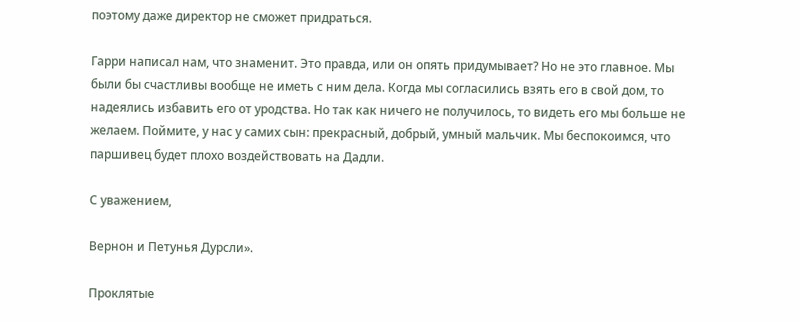поэтому даже директор не сможет придраться.

Гарри написал нам, что знаменит. Это правда, или он опять придумывает? Но не это главное. Мы были бы счастливы вообще не иметь с ним дела. Когда мы согласились взять его в свой дом, то надеялись избавить его от уродства. Но так как ничего не получилось, то видеть его мы больше не желаем. Поймите, у нас у самих сын: прекрасный, добрый, умный мальчик. Мы беспокоимся, что паршивец будет плохо воздействовать на Дадли.

С уважением,

Вернон и Петунья Дурсли».

Проклятые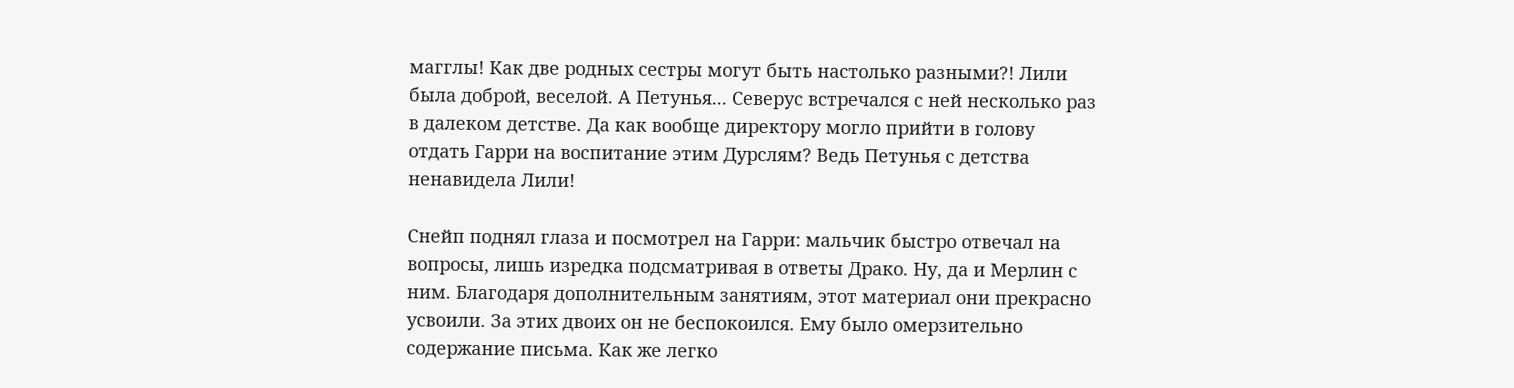магглы! Как две родных сестры могут быть настолько разными?! Лили была доброй, веселой. А Петунья... Северус встречался с ней несколько раз в далеком детстве. Да как вообще директору могло прийти в голову отдать Гарри на воспитание этим Дурслям? Ведь Петунья с детства ненавидела Лили!

Снейп поднял глаза и посмотрел на Гарри: мальчик быстро отвечал на вопросы, лишь изредка подсматривая в ответы Драко. Ну, да и Мерлин с ним. Благодаря дополнительным занятиям, этот материал они прекрасно усвоили. За этих двоих он не беспокоился. Ему было омерзительно содержание письма. Как же легко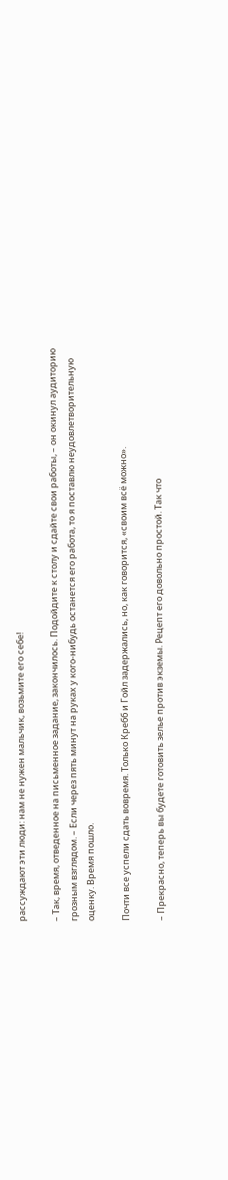рассуждают эти люди: нам не нужен мальчик, возьмите его себе!

– Так, время, отведенное на письменное задание, закончилось. Подойдите к столу и сдайте свои работы, – он окинул аудиторию грозным взглядом. – Если через пять минут на руках у кого-нибудь останется его работа, то я поставлю неудовлетворительную оценку. Время пошло.

Почти все успели сдать вовремя. Только Кребб и Гойл задержались, но, как говорится, «своим всё можно».

– Прекрасно, теперь вы будете готовить зелье против экземы. Рецепт его довольно простой. Так что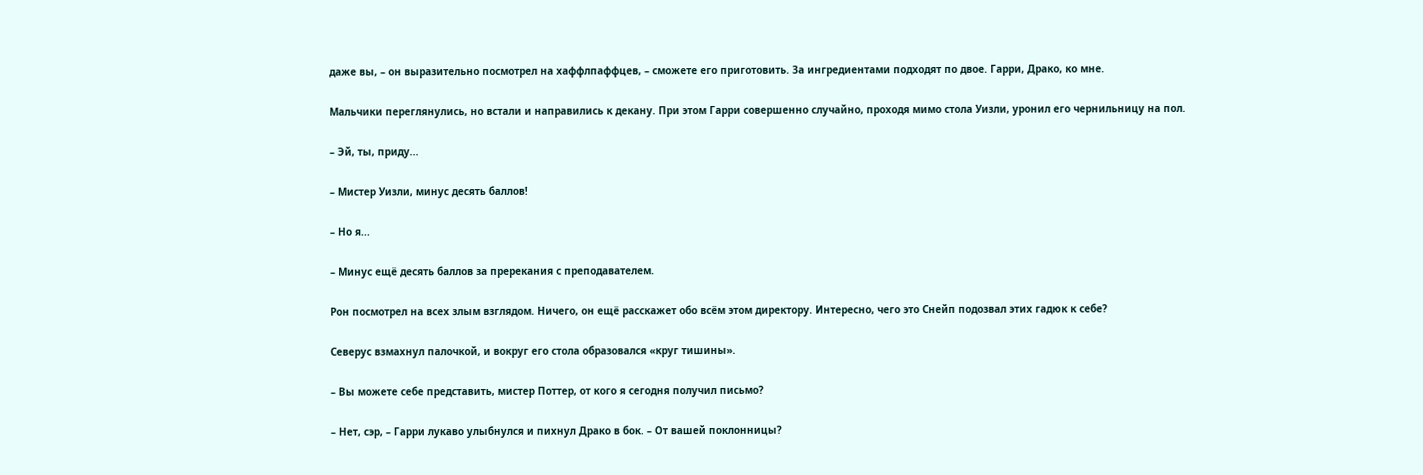даже вы, – он выразительно посмотрел на хаффлпаффцев, – сможете его приготовить. За ингредиентами подходят по двое. Гарри, Драко, ко мне.

Мальчики переглянулись, но встали и направились к декану. При этом Гарри совершенно случайно, проходя мимо стола Уизли, уронил его чернильницу на пол.

– Эй, ты, приду...

– Мистер Уизли, минус десять баллов!

– Но я...

– Минус ещё десять баллов за пререкания с преподавателем.

Рон посмотрел на всех злым взглядом. Ничего, он ещё расскажет обо всём этом директору. Интересно, чего это Снейп подозвал этих гадюк к себе?

Северус взмахнул палочкой, и вокруг его стола образовался «круг тишины».

– Вы можете себе представить, мистер Поттер, от кого я сегодня получил письмо?

– Нет, сэр, – Гарри лукаво улыбнулся и пихнул Драко в бок. – От вашей поклонницы?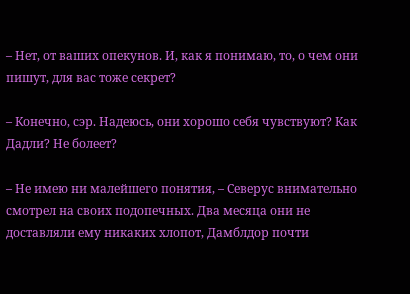– Нет, от ваших опекунов. И, как я понимаю, то, о чем они пишут, для вас тоже секрет?

– Конечно, сэр. Надеюсь, они хорошо себя чувствуют? Как Дадли? Не болеет?

– Не имею ни малейшего понятия, – Северус внимательно смотрел на своих подопечных. Два месяца они не доставляли ему никаких хлопот, Дамблдор почти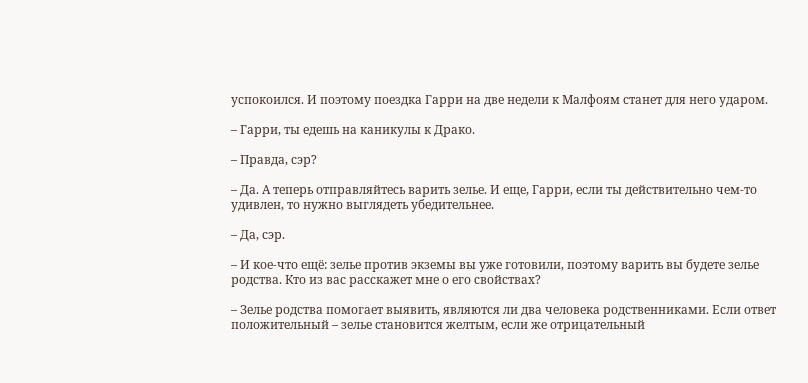успокоился. И поэтому поездка Гарри на две недели к Малфоям станет для него ударом.

– Гарри, ты едешь на каникулы к Драко.

– Правда, сэр?

– Да. А теперь отправляйтесь варить зелье. И еще, Гарри, если ты действительно чем-то удивлен, то нужно выглядеть убедительнее.

– Да, сэр.

– И кое-что ещё: зелье против экземы вы уже готовили, поэтому варить вы будете зелье родства. Кто из вас расскажет мне о его свойствах?

– Зелье родства помогает выявить, являются ли два человека родственниками. Если ответ положительный – зелье становится желтым, если же отрицательный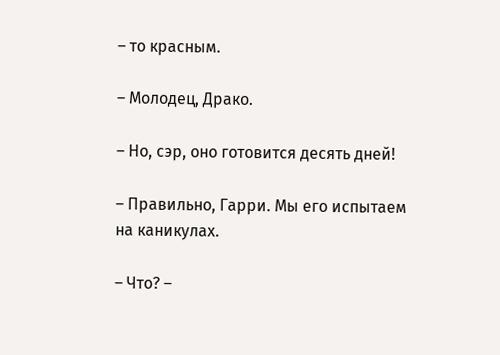– то красным.

– Молодец, Драко.

– Но, сэр, оно готовится десять дней!

– Правильно, Гарри. Мы его испытаем на каникулах.

– Что? –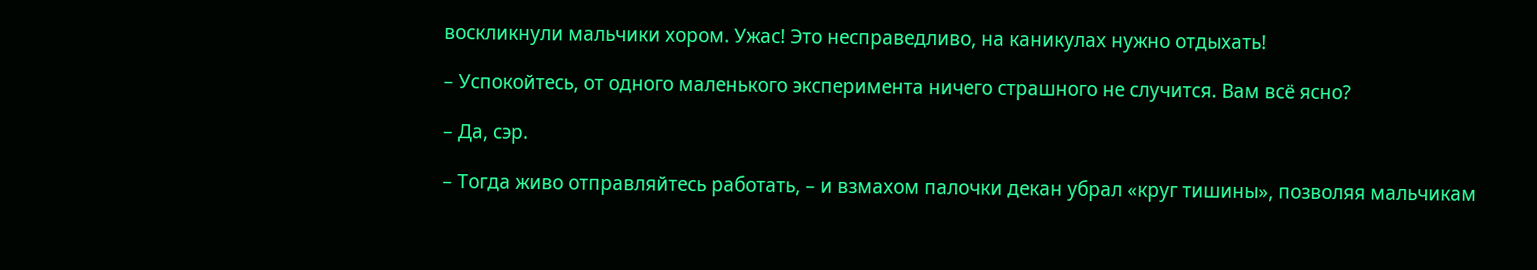воскликнули мальчики хором. Ужас! Это несправедливо, на каникулах нужно отдыхать!

– Успокойтесь, от одного маленького эксперимента ничего страшного не случится. Вам всё ясно?

– Да, сэр.

– Тогда живо отправляйтесь работать, – и взмахом палочки декан убрал «круг тишины», позволяя мальчикам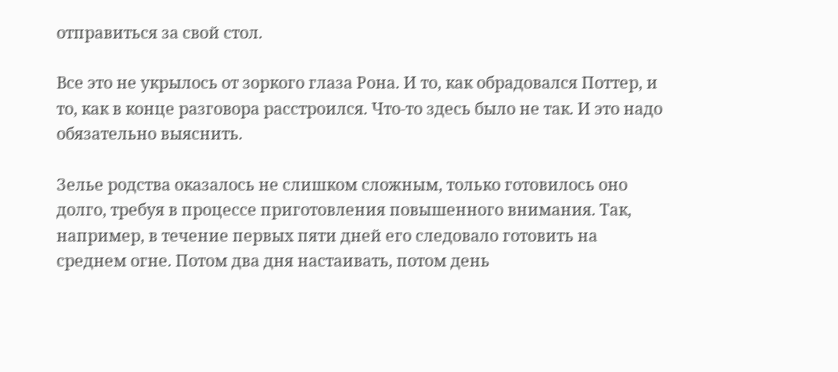отправиться за свой стол.

Все это не укрылось от зоркого глаза Рона. И то, как обрадовался Поттер, и то, как в конце разговора расстроился. Что-то здесь было не так. И это надо обязательно выяснить.

Зелье родства оказалось не слишком сложным, только готовилось оно долго, требуя в процессе приготовления повышенного внимания. Так, например, в течение первых пяти дней его следовало готовить на среднем огне. Потом два дня настаивать, потом день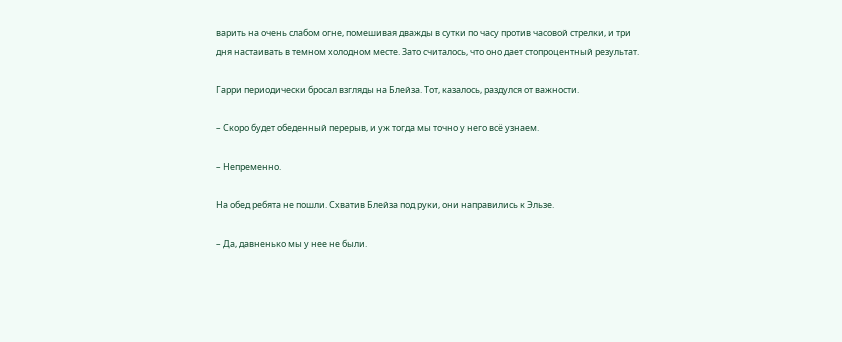варить на очень слабом огне, помешивая дважды в сутки по часу против часовой стрелки, и три дня настаивать в темном холодном месте. Зато считалось, что оно дает стопроцентный результат.

Гарри периодически бросал взгляды на Блейза. Тот, казалось, раздулся от важности.

– Скоро будет обеденный перерыв, и уж тогда мы точно у него всё узнаем.

– Непременно.

На обед ребята не пошли. Схватив Блейза под руки, они направились к Эльзе.

– Да, давненько мы у нее не были.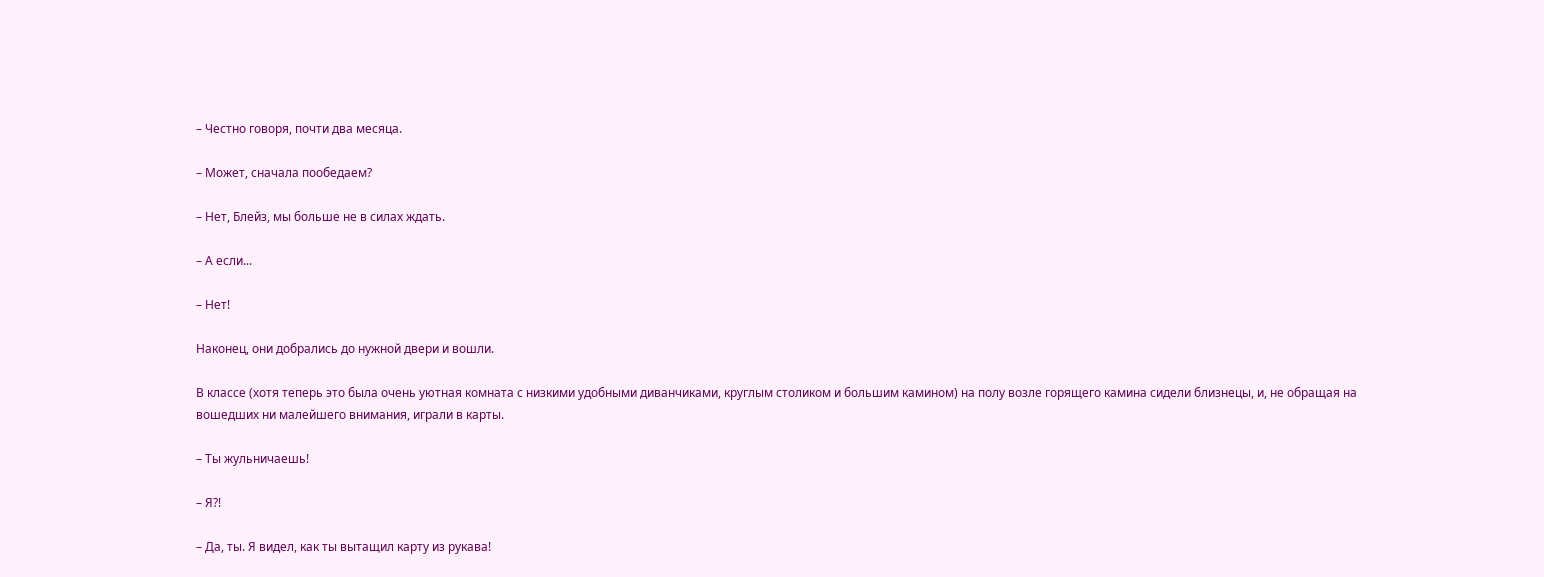– Честно говоря, почти два месяца.

– Может, сначала пообедаем?

– Нет, Блейз, мы больше не в силах ждать.

– А если...

– Нет!

Наконец, они добрались до нужной двери и вошли.

В классе (хотя теперь это была очень уютная комната с низкими удобными диванчиками, круглым столиком и большим камином) на полу возле горящего камина сидели близнецы, и, не обращая на вошедших ни малейшего внимания, играли в карты.

– Ты жульничаешь!

– Я?!

– Да, ты. Я видел, как ты вытащил карту из рукава!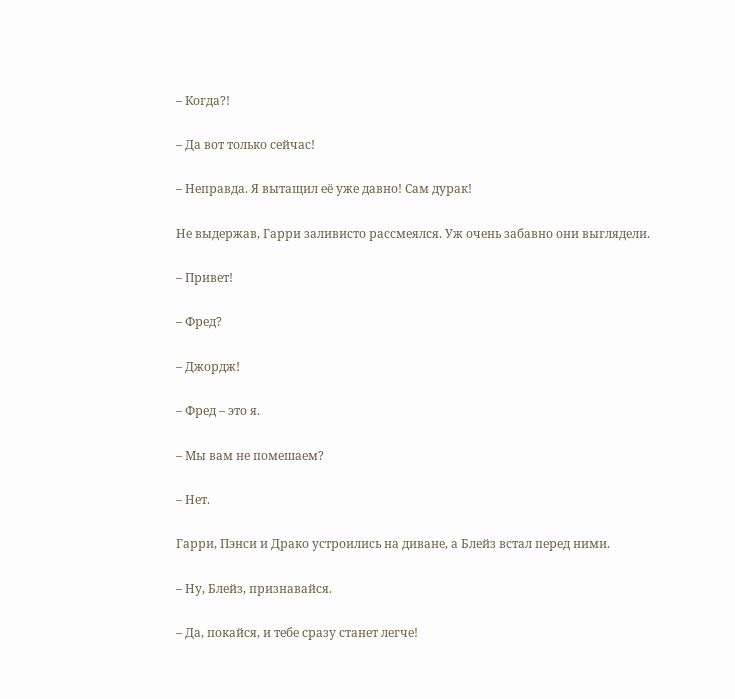– Когда?!

– Да вот только сейчас!

– Неправда. Я вытащил её уже давно! Сам дурак!

Не выдержав, Гарри заливисто рассмеялся. Уж очень забавно они выглядели.

– Привет!

– Фред?

– Джордж!

– Фред – это я.

– Мы вам не помешаем?

– Нет.

Гарри, Пэнси и Драко устроились на диване, а Блейз встал перед ними.

– Ну, Блейз, признавайся.

– Да, покайся, и тебе сразу станет легче!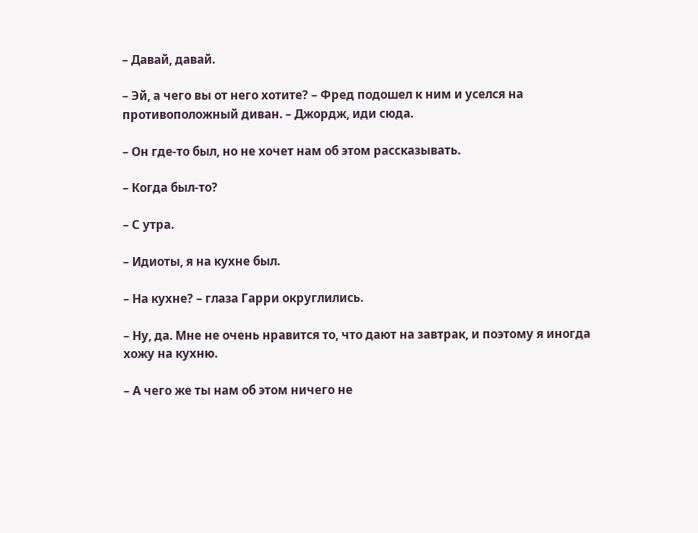– Давай, давай.

– Эй, а чего вы от него хотите? – Фред подошел к ним и уселся на противоположный диван. – Джордж, иди сюда.

– Он где-то был, но не хочет нам об этом рассказывать.

– Когда был-то?

– С утра.

– Идиоты, я на кухне был.

– На кухне? – глаза Гарри округлились.

– Ну, да. Мне не очень нравится то, что дают на завтрак, и поэтому я иногда хожу на кухню.

– А чего же ты нам об этом ничего не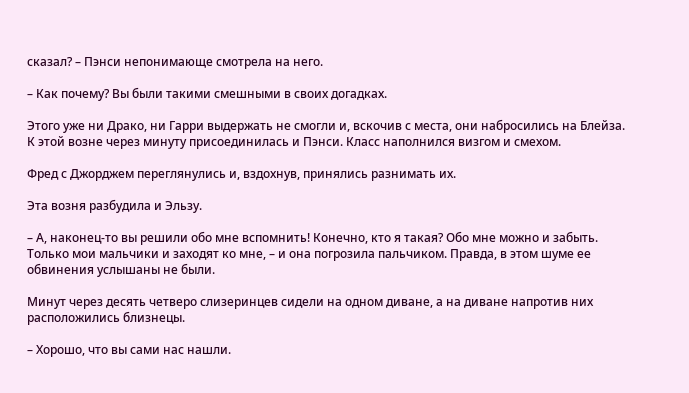сказал? – Пэнси непонимающе смотрела на него.

– Как почему? Вы были такими смешными в своих догадках.

Этого уже ни Драко, ни Гарри выдержать не смогли и, вскочив с места, они набросились на Блейза. К этой возне через минуту присоединилась и Пэнси. Класс наполнился визгом и смехом.

Фред с Джорджем переглянулись и, вздохнув, принялись разнимать их.

Эта возня разбудила и Эльзу.

– А, наконец-то вы решили обо мне вспомнить! Конечно, кто я такая? Обо мне можно и забыть. Только мои мальчики и заходят ко мне, – и она погрозила пальчиком. Правда, в этом шуме ее обвинения услышаны не были.

Минут через десять четверо слизеринцев сидели на одном диване, а на диване напротив них расположились близнецы.

– Хорошо, что вы сами нас нашли.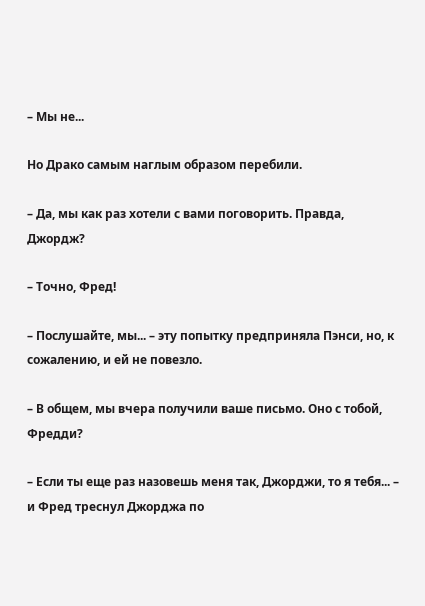– Мы не...

Но Драко самым наглым образом перебили.

– Да, мы как раз хотели с вами поговорить. Правда, Джордж?

– Точно, Фред!

– Послушайте, мы... – эту попытку предприняла Пэнси, но, к сожалению, и ей не повезло.

– В общем, мы вчера получили ваше письмо. Оно с тобой, Фредди?

– Если ты еще раз назовешь меня так, Джорджи, то я тебя... – и Фред треснул Джорджа по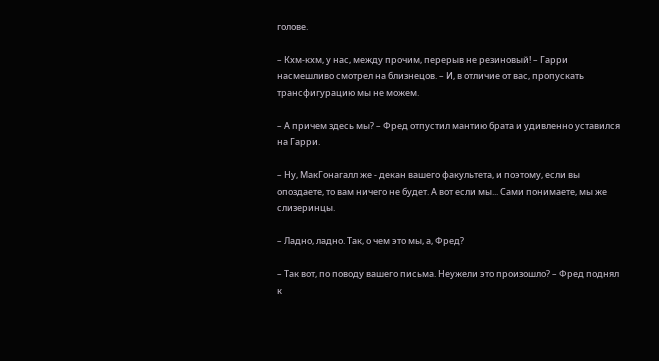голове.

– Кхм-кхм, у нас, между прочим, перерыв не резиновый! – Гарри насмешливо смотрел на близнецов. – И, в отличие от вас, пропускать трансфигурацию мы не можем.

– А причем здесь мы? – Фред отпустил мантию брата и удивленно уставился на Гарри.

– Ну, МакГонагалл же - декан вашего факультета, и поэтому, если вы опоздаете, то вам ничего не будет. А вот если мы... Сами понимаете, мы же слизеринцы.

– Ладно, ладно. Так, о чем это мы, а, Фред?

– Так вот, по поводу вашего письма. Неужели это произошло? – Фред поднял к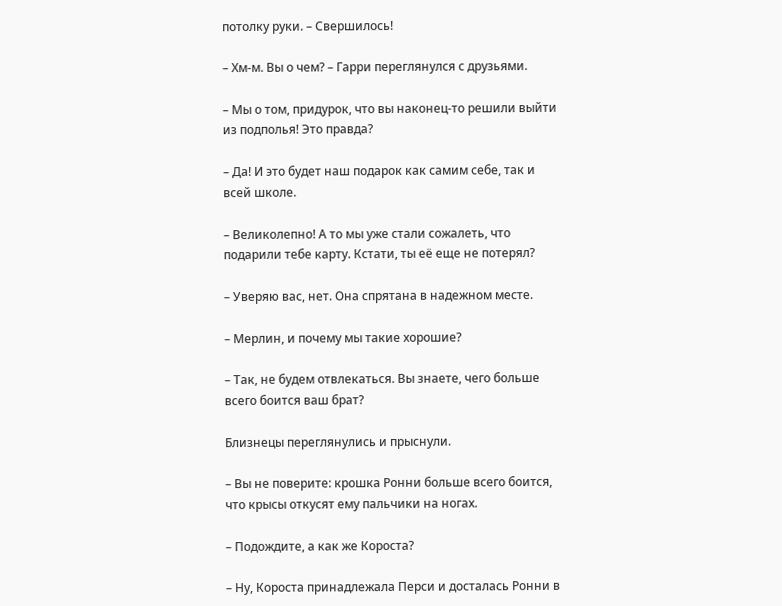потолку руки. – Свершилось!

– Хм-м. Вы о чем? – Гарри переглянулся с друзьями.

– Мы о том, придурок, что вы наконец-то решили выйти из подполья! Это правда?

– Да! И это будет наш подарок как самим себе, так и всей школе.

– Великолепно! А то мы уже стали сожалеть, что подарили тебе карту. Кстати, ты её еще не потерял?

– Уверяю вас, нет. Она спрятана в надежном месте.

– Мерлин, и почему мы такие хорошие?

– Так, не будем отвлекаться. Вы знаете, чего больше всего боится ваш брат?

Близнецы переглянулись и прыснули.

– Вы не поверите: крошка Ронни больше всего боится, что крысы откусят ему пальчики на ногах.

– Подождите, а как же Короста?

– Ну, Короста принадлежала Перси и досталась Ронни в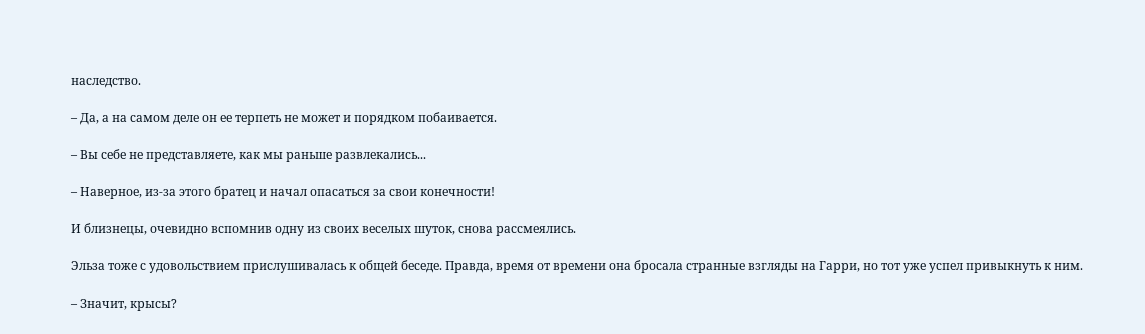наследство.

– Да, а на самом деле он ее терпеть не может и порядком побаивается.

– Вы себе не представляете, как мы раньше развлекались...

– Наверное, из-за этого братец и начал опасаться за свои конечности!

И близнецы, очевидно вспомнив одну из своих веселых шуток, снова рассмеялись.

Эльза тоже с удовольствием прислушивалась к общей беседе. Правда, время от времени она бросала странные взгляды на Гарри, но тот уже успел привыкнуть к ним.

– Значит, крысы?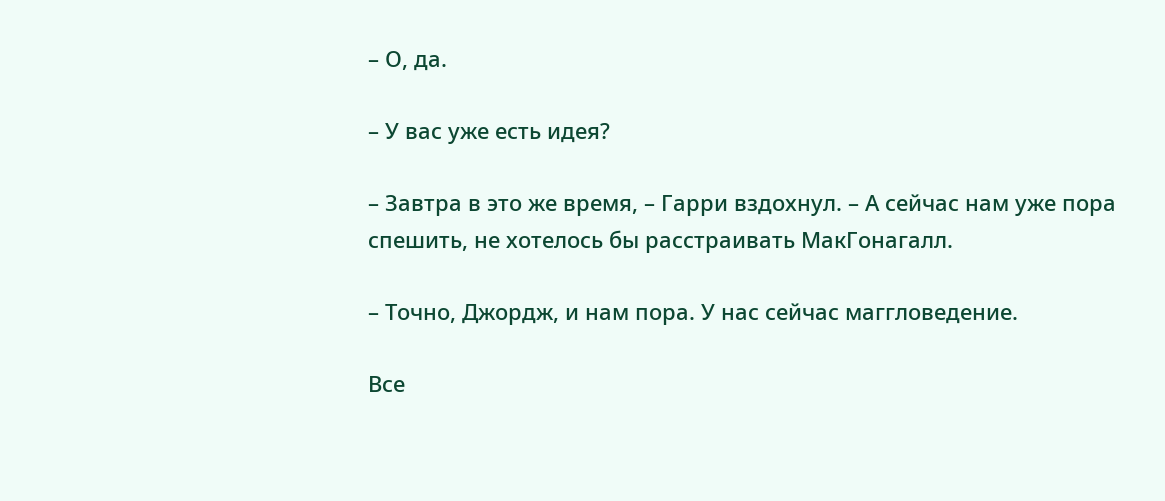– О, да.

– У вас уже есть идея?

– Завтра в это же время, – Гарри вздохнул. – А сейчас нам уже пора спешить, не хотелось бы расстраивать МакГонагалл.

– Точно, Джордж, и нам пора. У нас сейчас маггловедение.

Все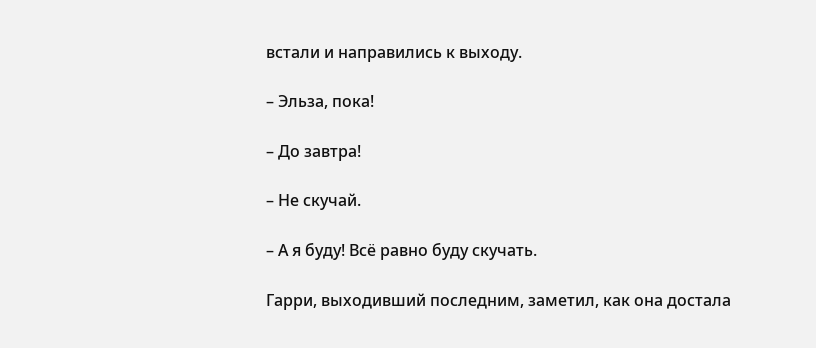встали и направились к выходу.

– Эльза, пока!

– До завтра!

– Не скучай.

– А я буду! Всё равно буду скучать.

Гарри, выходивший последним, заметил, как она достала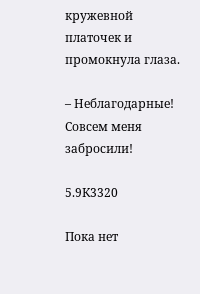кружевной платочек и промокнула глаза.

– Неблагодарные! Совсем меня забросили!

5.9К3320

Пока нет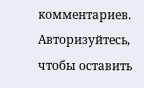комментариев. Авторизуйтесь, чтобы оставить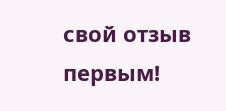свой отзыв первым!